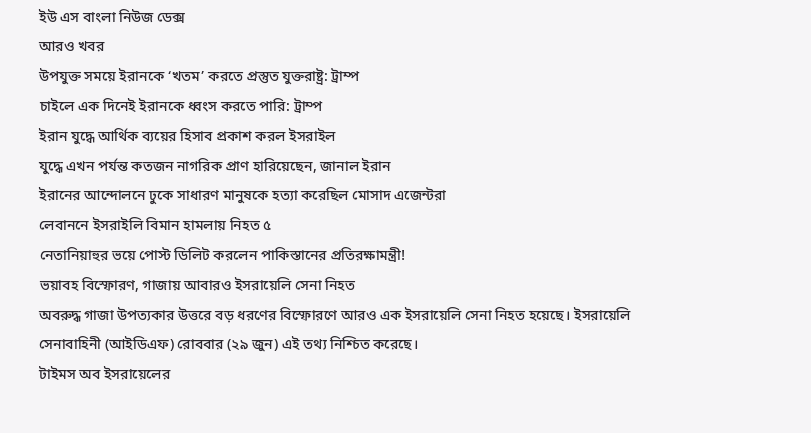ইউ এস বাংলা নিউজ ডেক্স
আরও খবর
উপযুক্ত সময়ে ইরানকে ‘খতম’ করতে প্রস্তুত যুক্তরাষ্ট্র: ট্রাম্প
চাইলে এক দিনেই ইরানকে ধ্বংস করতে পারি: ট্রাম্প
ইরান যুদ্ধে আর্থিক ব্যয়ের হিসাব প্রকাশ করল ইসরাইল
যুদ্ধে এখন পর্যন্ত কতজন নাগরিক প্রাণ হারিয়েছেন, জানাল ইরান
ইরানের আন্দোলনে ঢুকে সাধারণ মানুষকে হত্যা করেছিল মোসাদ এজেন্টরা
লেবাননে ইসরাইলি বিমান হামলায় নিহত ৫
নেতানিয়াহুর ভয়ে পোস্ট ডিলিট করলেন পাকিস্তানের প্রতিরক্ষামন্ত্রী!
ভয়াবহ বিস্ফোরণ, গাজায় আবারও ইসরায়েলি সেনা নিহত
অবরুদ্ধ গাজা উপত্যকার উত্তরে বড় ধরণের বিস্ফোরণে আরও এক ইসরায়েলি সেনা নিহত হয়েছে। ইসরায়েলি সেনাবাহিনী (আইডিএফ) রোববার (২৯ জুন) এই তথ্য নিশ্চিত করেছে।
টাইমস অব ইসরায়েলের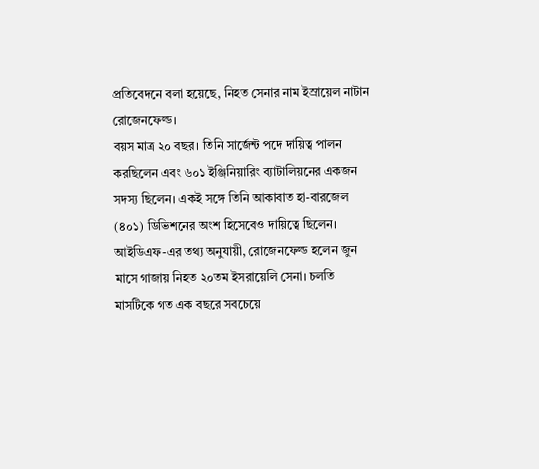প্রতিবেদনে বলা হয়েছে, নিহত সেনার নাম ইস্রায়েল নাটান রোজেনফেল্ড।
বয়স মাত্র ২০ বছর। তিনি সার্জেন্ট পদে দায়িত্ব পালন করছিলেন এবং ৬০১ ইঞ্জিনিয়ারিং ব্যাটালিয়নের একজন সদস্য ছিলেন। একই সঙ্গে তিনি আকাবাত হা-বারজেল (৪০১) ডিভিশনের অংশ হিসেবেও দায়িত্বে ছিলেন।
আইডিএফ-এর তথ্য অনুযায়ী, রোজেনফেল্ড হলেন জুন মাসে গাজায় নিহত ২০তম ইসরায়েলি সেনা। চলতি মাসটিকে গত এক বছরে সবচেয়ে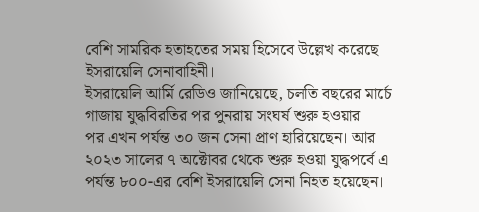বেশি সামরিক হতাহতের সময় হিসেবে উল্লেখ করেছে ইসরায়েলি সেনাবাহিনী।
ইসরায়েলি আর্মি রেডিও জানিয়েছে, চলতি বছরের মার্চে গাজায় যুদ্ধবিরতির পর পুনরায় সংঘর্ষ শুরু হওয়ার
পর এখন পর্যন্ত ৩০ জন সেনা প্রাণ হারিয়েছেন। আর ২০২৩ সালের ৭ অক্টোবর থেকে শুরু হওয়া যুদ্ধপর্বে এ পর্যন্ত ৮০০-এর বেশি ইসরায়েলি সেনা নিহত হয়েছেন।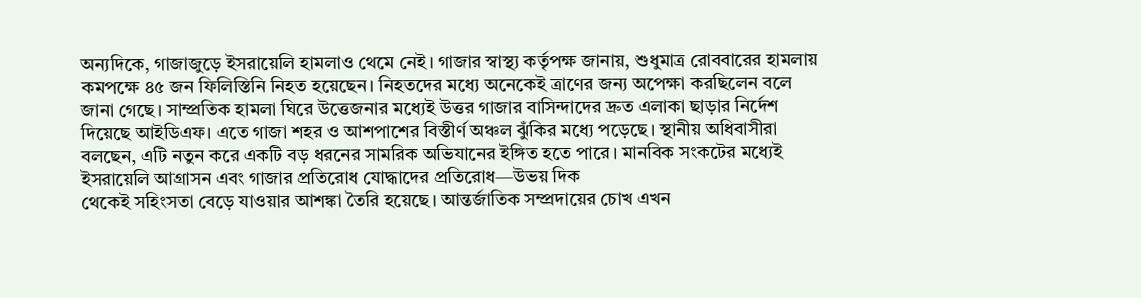অন্যদিকে, গাজাজুড়ে ইসরায়েলি হামলাও থেমে নেই। গাজার স্বাস্থ্য কর্তৃপক্ষ জানায়, শুধুমাত্র রোববারের হামলায় কমপক্ষে ৪৫ জন ফিলিস্তিনি নিহত হয়েছেন। নিহতদের মধ্যে অনেকেই ত্রাণের জন্য অপেক্ষা করছিলেন বলে জানা গেছে। সাম্প্রতিক হামলা ঘিরে উত্তেজনার মধ্যেই উত্তর গাজার বাসিন্দাদের দ্রুত এলাকা ছাড়ার নির্দেশ দিয়েছে আইডিএফ। এতে গাজা শহর ও আশপাশের বিস্তীর্ণ অঞ্চল ঝুঁকির মধ্যে পড়েছে। স্থানীয় অধিবাসীরা বলছেন, এটি নতুন করে একটি বড় ধরনের সামরিক অভিযানের ইঙ্গিত হতে পারে। মানবিক সংকটের মধ্যেই ইসরায়েলি আগ্রাসন এবং গাজার প্রতিরোধ যোদ্ধাদের প্রতিরোধ—উভয় দিক
থেকেই সহিংসতা বেড়ে যাওয়ার আশঙ্কা তৈরি হয়েছে। আন্তর্জাতিক সম্প্রদায়ের চোখ এখন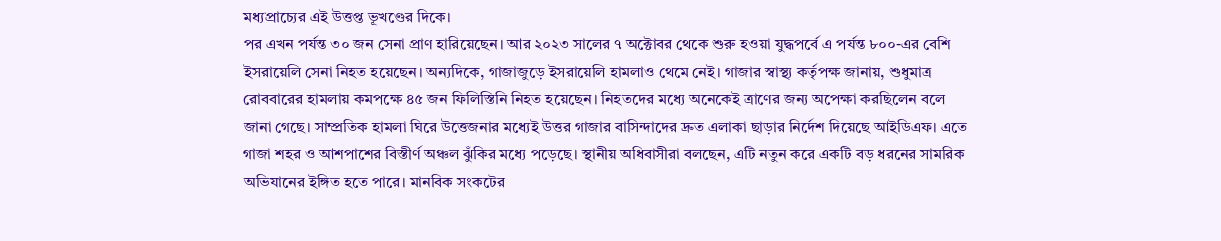মধ্যপ্রাচ্যের এই উত্তপ্ত ভূখণ্ডের দিকে।
পর এখন পর্যন্ত ৩০ জন সেনা প্রাণ হারিয়েছেন। আর ২০২৩ সালের ৭ অক্টোবর থেকে শুরু হওয়া যুদ্ধপর্বে এ পর্যন্ত ৮০০-এর বেশি ইসরায়েলি সেনা নিহত হয়েছেন। অন্যদিকে, গাজাজুড়ে ইসরায়েলি হামলাও থেমে নেই। গাজার স্বাস্থ্য কর্তৃপক্ষ জানায়, শুধুমাত্র রোববারের হামলায় কমপক্ষে ৪৫ জন ফিলিস্তিনি নিহত হয়েছেন। নিহতদের মধ্যে অনেকেই ত্রাণের জন্য অপেক্ষা করছিলেন বলে জানা গেছে। সাম্প্রতিক হামলা ঘিরে উত্তেজনার মধ্যেই উত্তর গাজার বাসিন্দাদের দ্রুত এলাকা ছাড়ার নির্দেশ দিয়েছে আইডিএফ। এতে গাজা শহর ও আশপাশের বিস্তীর্ণ অঞ্চল ঝুঁকির মধ্যে পড়েছে। স্থানীয় অধিবাসীরা বলছেন, এটি নতুন করে একটি বড় ধরনের সামরিক অভিযানের ইঙ্গিত হতে পারে। মানবিক সংকটের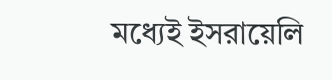মধ্যেই ইসরায়েলি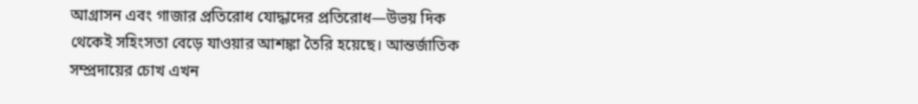আগ্রাসন এবং গাজার প্রতিরোধ যোদ্ধাদের প্রতিরোধ—উভয় দিক
থেকেই সহিংসতা বেড়ে যাওয়ার আশঙ্কা তৈরি হয়েছে। আন্তর্জাতিক সম্প্রদায়ের চোখ এখন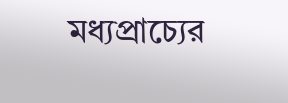মধ্যপ্রাচ্যের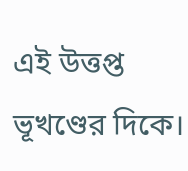এই উত্তপ্ত ভূখণ্ডের দিকে।